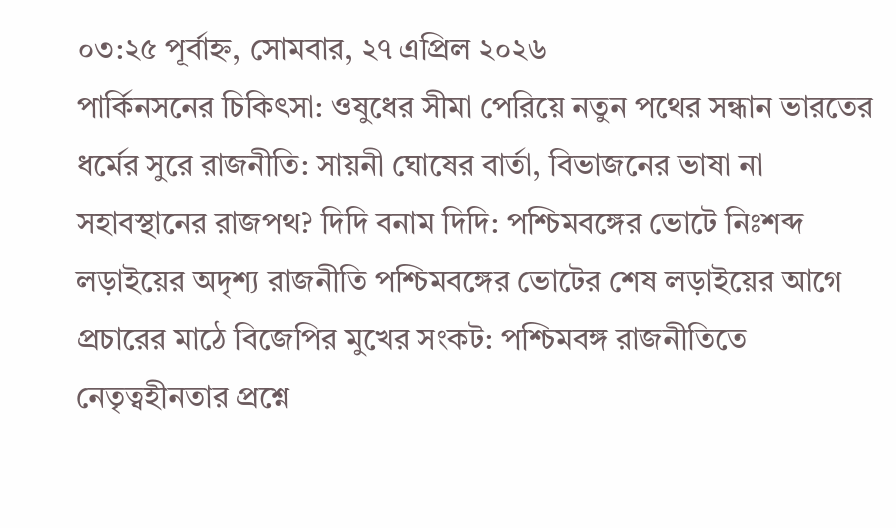০৩:২৫ পূর্বাহ্ন, সোমবার, ২৭ এপ্রিল ২০২৬
পার্কিনসনের চিকিৎসা: ওষুধের সীমা পেরিয়ে নতুন পথের সন্ধান ভারতের ধর্মের সুরে রাজনীতি: সায়নী ঘোষের বার্তা, বিভাজনের ভাষা না সহাবস্থানের রাজপথ? দিদি বনাম দিদি: পশ্চিমবঙ্গের ভোটে নিঃশব্দ লড়াইয়ের অদৃশ্য রাজনীতি পশ্চিমবঙ্গের ভোটের শেষ লড়াইয়ের আগে প্রচারের মাঠে বিজেপির মুখের সংকট: পশ্চিমবঙ্গ রাজনীতিতে নেতৃত্বহীনতার প্রশ্নে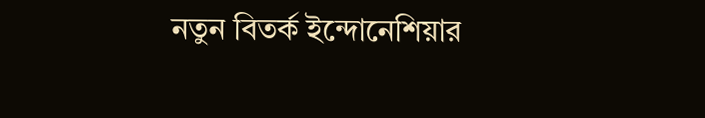নতুন বিতর্ক ইন্দোনেশিয়ার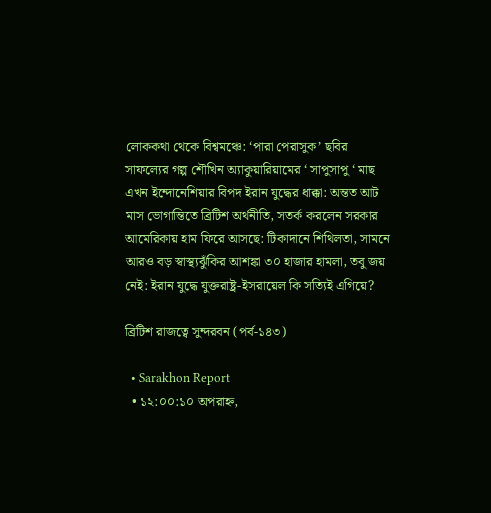লোককথা থেকে বিশ্বমঞ্চে: ‘পারা পেরাসুক’ ছবির সাফল্যের গল্প শৌখিন অ্যাকুয়ারিয়ামের ‘ সাপুসাপু ‘ মাছ এখন ইন্দোনেশিয়ার বিপদ ইরান যুদ্ধের ধাক্কা: অন্তত আট মাস ভোগান্তিতে ব্রিটিশ অর্থনীতি, সতর্ক করলেন সরকার আমেরিকায় হাম ফিরে আসছে: টিকাদানে শিথিলতা, সামনে আরও বড় স্বাস্থ্যঝুঁকির আশঙ্কা ৩০ হাজার হামলা, তবু জয় নেই: ইরান যুদ্ধে যুক্তরাষ্ট্র-ইসরায়েল কি সত্যিই এগিয়ে?

ব্রিটিশ রাজত্বে সুন্দরবন (পর্ব-১৪৩)

  • Sarakhon Report
  • ১২:০০:১০ অপরাহ্ন,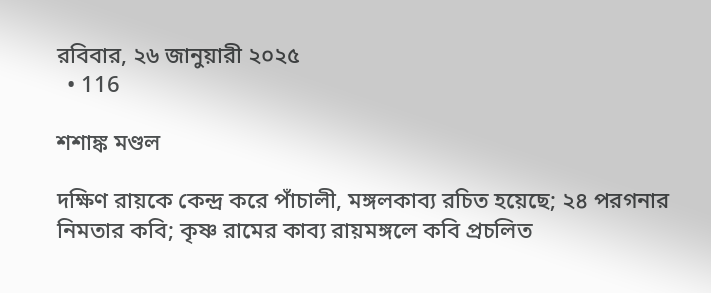রবিবার, ২৬ জানুয়ারী ২০২৫
  • 116

শশাঙ্ক মণ্ডল

দক্ষিণ রায়কে কেন্দ্র করে পাঁচালী, মঙ্গলকাব্য রচিত হয়েছে; ২৪ পরগনার নিমতার কবি; কৃষ্ণ রামের কাব্য রায়মঙ্গলে কবি প্রচলিত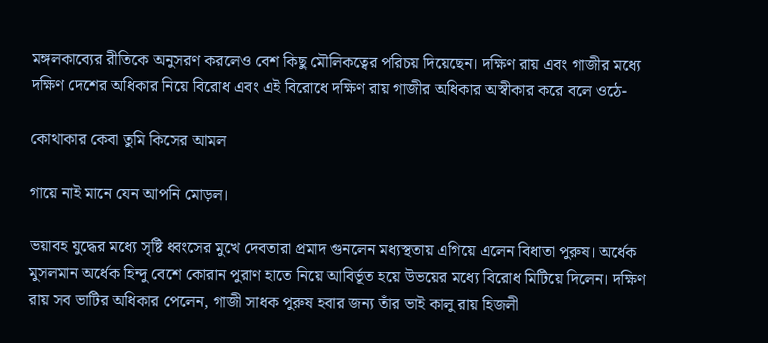মঙ্গলকাব্যের রীতিকে অনুসরণ করলেও বেশ কিছু মৌলিকত্বের পরিচয় দিয়েছেন। দক্ষিণ রায় এবং গাজীর মধ্যে দক্ষিণ দেশের অধিকার নিয়ে বিরোধ এবং এই বিরোধে দক্ষিণ রায় গাজীর অধিকার অস্বীকার করে বলে ওঠে-

কোথাকার কেবা তুমি কিসের আমল

গায়ে নাই মানে যেন আপনি মোড়ল।

ভয়াবহ যুদ্ধের মধ্যে সৃষ্টি ধ্বংসের মুখে দেবতারা প্রমাদ গুনলেন মধ্যস্থতায় এগিয়ে এলেন বিধাতা পুরুষ। অর্ধেক মুসলমান অর্ধেক হিন্দু বেশে কোরান পুরাণ হাতে নিয়ে আবির্ভূত হয়ে উভয়ের মধ্যে বিরোধ মিটিয়ে দিলেন। দক্ষিণ রায় সব ভাটির অধিকার পেলেন, গাজী সাধক পুরুষ হবার জন্য তাঁর ভাই কালু রায় হিজলী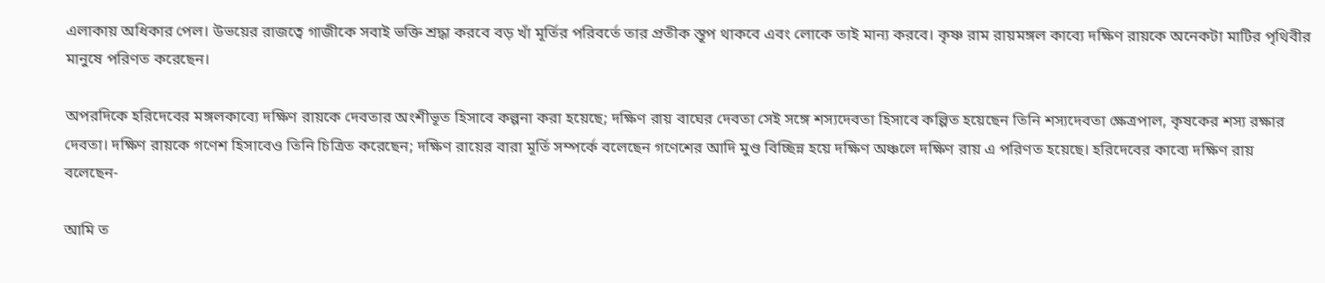এলাকায় অধিকার পেল। উভয়ের রাজত্বে গাজীকে সবাই ভক্তি শ্রদ্ধা করবে বড় খাঁ মূর্তির পরিবর্তে তার প্রতীক স্তূপ থাকবে এবং লোকে তাই মান্য করবে। কৃষ্ণ রাম রায়মঙ্গল কাব্যে দক্ষিণ রায়কে অনেকটা মাটির পৃথিবীর মানুষে পরিণত করেছেন।

অপরদিকে হরিদেবের মঙ্গলকাব্যে দক্ষিণ রায়কে দেবতার অংশীভূত হিসাবে কল্পনা করা হয়েছে; দক্ষিণ রায় বাঘের দেবতা সেই সঙ্গে শস্যদেবতা হিসাবে কল্পিত হয়েছেন তিনি শস্যদেবতা ক্ষেত্রপাল, কৃষকের শস্য রক্ষার দেবতা। দক্ষিণ রায়কে গণেশ হিসাবেও তিনি চিত্রিত করেছেন; দক্ষিণ রায়ের বারা মূর্তি সম্পর্কে বলেছেন গণেশের আদি মুণ্ড বিচ্ছিন্ন হয়ে দক্ষিণ অঞ্চলে দক্ষিণ রায় এ পরিণত হয়েছে। হরিদেবের কাব্যে দক্ষিণ রায় বলেছেন-

আমি ত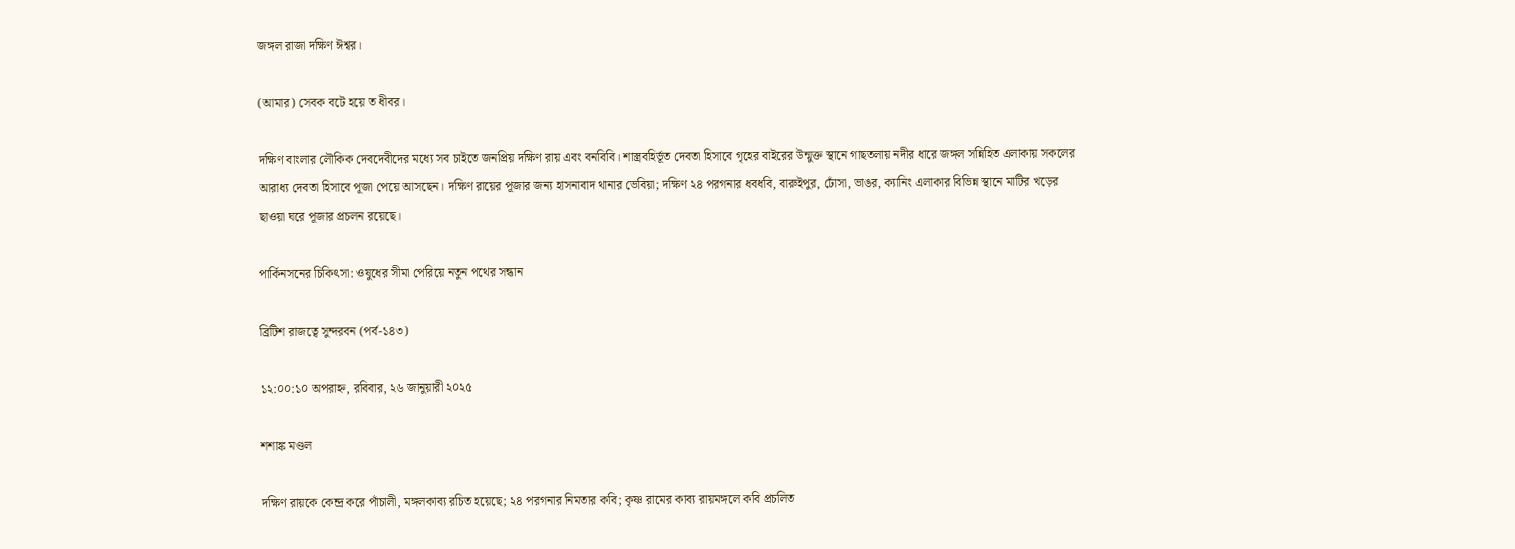জঙ্গল রাজা দক্ষিণ ঈশ্বর।

(আমার) সেবক বটে হয়ে ত ধীবর।

দক্ষিণ বাংলার লৌকিক দেবদেবীদের মধ্যে সব চাইতে জনপ্রিয় দক্ষিণ রায় এবং বনবিবি। শাস্ত্রবহির্ভূত দেবতা হিসাবে গৃহের বাইরের উন্মুক্ত স্থানে গাছতলায় নদীর ধারে জঙ্গল সন্নিহিত এলাকায় সকলের আরাধ্য দেবতা হিসাবে পূজা পেয়ে আসছেন। দক্ষিণ রায়ের পূজার জন্য হাসনাবাদ থানার ভেবিয়া; দক্ষিণ ২৪ পরগনার ধবধবি, বারুইপুর, ঢোঁসা, ভাঙর, ক্যানিং এলাকার বিভিন্ন স্থানে মাটির খড়ের ছাওয়া ঘরে পূজার প্রচলন রয়েছে।

পার্কিনসনের চিকিৎসা: ওষুধের সীমা পেরিয়ে নতুন পথের সন্ধান

ব্রিটিশ রাজত্বে সুন্দরবন (পর্ব-১৪৩)

১২:০০:১০ অপরাহ্ন, রবিবার, ২৬ জানুয়ারী ২০২৫

শশাঙ্ক মণ্ডল

দক্ষিণ রায়কে কেন্দ্র করে পাঁচালী, মঙ্গলকাব্য রচিত হয়েছে; ২৪ পরগনার নিমতার কবি; কৃষ্ণ রামের কাব্য রায়মঙ্গলে কবি প্রচলিত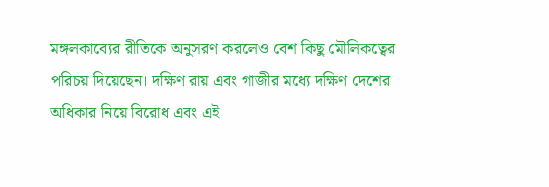মঙ্গলকাব্যের রীতিকে অনুসরণ করলেও বেশ কিছু মৌলিকত্বের পরিচয় দিয়েছেন। দক্ষিণ রায় এবং গাজীর মধ্যে দক্ষিণ দেশের অধিকার নিয়ে বিরোধ এবং এই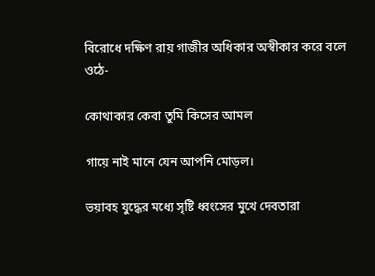বিরোধে দক্ষিণ রায় গাজীর অধিকার অস্বীকার করে বলে ওঠে-

কোথাকার কেবা তুমি কিসের আমল

গায়ে নাই মানে যেন আপনি মোড়ল।

ভয়াবহ যুদ্ধের মধ্যে সৃষ্টি ধ্বংসের মুখে দেবতারা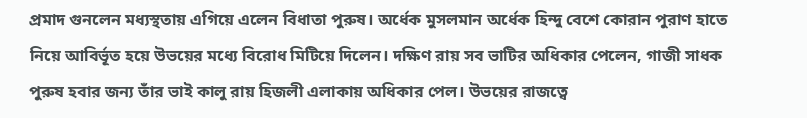প্রমাদ গুনলেন মধ্যস্থতায় এগিয়ে এলেন বিধাতা পুরুষ। অর্ধেক মুসলমান অর্ধেক হিন্দু বেশে কোরান পুরাণ হাতে নিয়ে আবির্ভূত হয়ে উভয়ের মধ্যে বিরোধ মিটিয়ে দিলেন। দক্ষিণ রায় সব ভাটির অধিকার পেলেন, গাজী সাধক পুরুষ হবার জন্য তাঁর ভাই কালু রায় হিজলী এলাকায় অধিকার পেল। উভয়ের রাজত্বে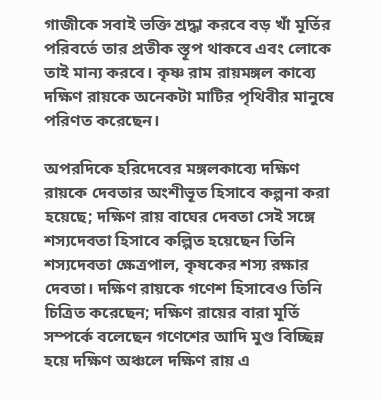গাজীকে সবাই ভক্তি শ্রদ্ধা করবে বড় খাঁ মূর্তির পরিবর্তে তার প্রতীক স্তূপ থাকবে এবং লোকে তাই মান্য করবে। কৃষ্ণ রাম রায়মঙ্গল কাব্যে দক্ষিণ রায়কে অনেকটা মাটির পৃথিবীর মানুষে পরিণত করেছেন।

অপরদিকে হরিদেবের মঙ্গলকাব্যে দক্ষিণ রায়কে দেবতার অংশীভূত হিসাবে কল্পনা করা হয়েছে; দক্ষিণ রায় বাঘের দেবতা সেই সঙ্গে শস্যদেবতা হিসাবে কল্পিত হয়েছেন তিনি শস্যদেবতা ক্ষেত্রপাল, কৃষকের শস্য রক্ষার দেবতা। দক্ষিণ রায়কে গণেশ হিসাবেও তিনি চিত্রিত করেছেন; দক্ষিণ রায়ের বারা মূর্তি সম্পর্কে বলেছেন গণেশের আদি মুণ্ড বিচ্ছিন্ন হয়ে দক্ষিণ অঞ্চলে দক্ষিণ রায় এ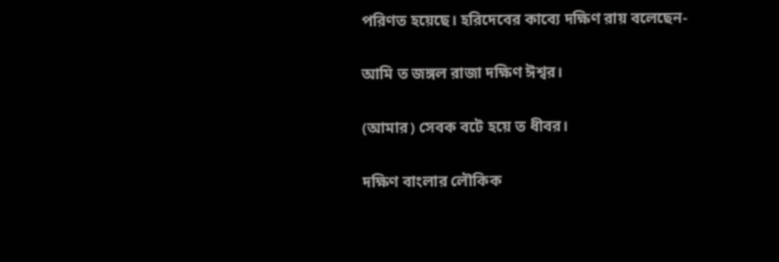পরিণত হয়েছে। হরিদেবের কাব্যে দক্ষিণ রায় বলেছেন-

আমি ত জঙ্গল রাজা দক্ষিণ ঈশ্বর।

(আমার) সেবক বটে হয়ে ত ধীবর।

দক্ষিণ বাংলার লৌকিক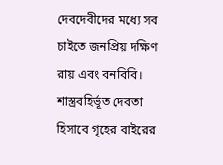দেবদেবীদের মধ্যে সব চাইতে জনপ্রিয় দক্ষিণ রায় এবং বনবিবি। শাস্ত্রবহির্ভূত দেবতা হিসাবে গৃহের বাইরের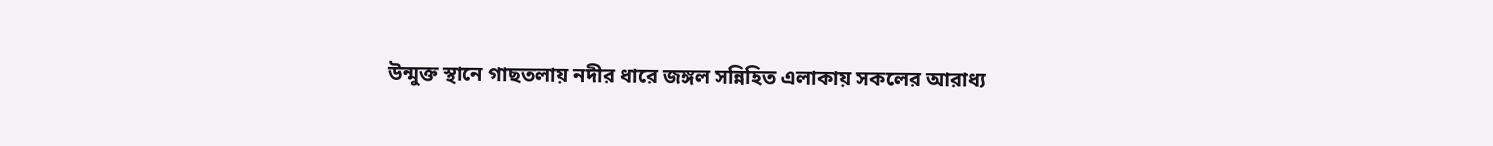উন্মুক্ত স্থানে গাছতলায় নদীর ধারে জঙ্গল সন্নিহিত এলাকায় সকলের আরাধ্য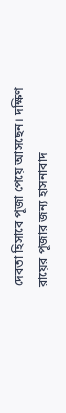দেবতা হিসাবে পূজা পেয়ে আসছেন। দক্ষিণ রায়ের পূজার জন্য হাসনাবাদ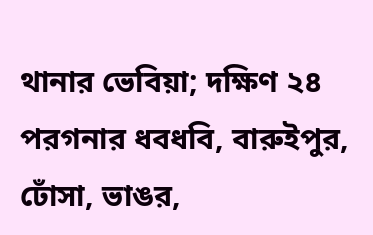থানার ভেবিয়া; দক্ষিণ ২৪ পরগনার ধবধবি, বারুইপুর, ঢোঁসা, ভাঙর,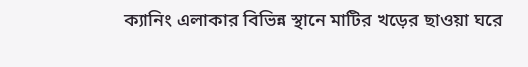ক্যানিং এলাকার বিভিন্ন স্থানে মাটির খড়ের ছাওয়া ঘরে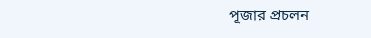পূজার প্রচলন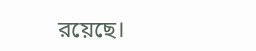রয়েছে।